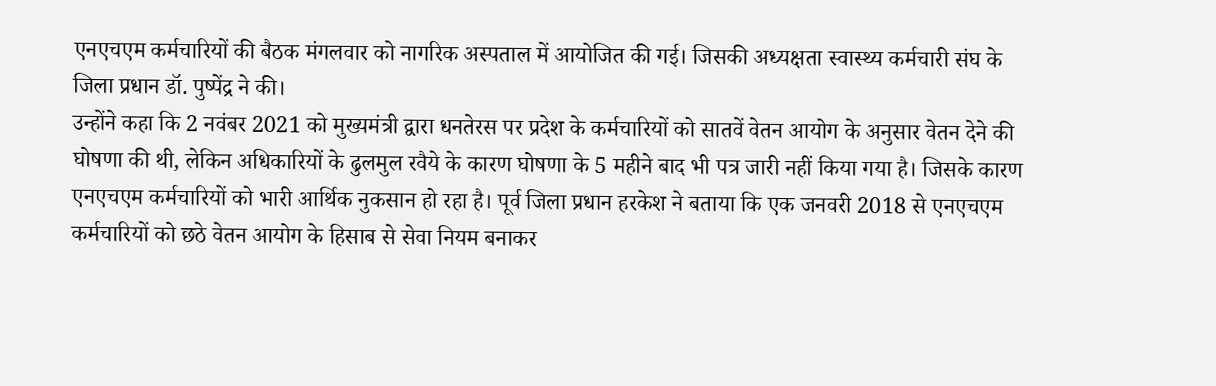एनएचएम कर्मचारियों की बैठक मंगलवार को नागरिक अस्पताल में आयोजित की गई। जिसकी अध्यक्षता स्वास्थ्य कर्मचारी संघ के जिला प्रधान डॉ. पुष्पेंद्र ने की।
उन्होंने कहा कि 2 नवंबर 2021 को मुख्यमंत्री द्वारा धनतेरस पर प्रदेश के कर्मचारियों को सातवें वेतन आयोग के अनुसार वेतन देने की घोषणा की थी, लेकिन अधिकारियों के ढुलमुल रवैये के कारण घोषणा के 5 महीने बाद भी पत्र जारी नहीं किया गया है। जिसके कारण एनएचएम कर्मचारियों को भारी आर्थिक नुकसान हो रहा है। पूर्व जिला प्रधान हरकेश ने बताया कि एक जनवरी 2018 से एनएचएम कर्मचारियों को छठे वेतन आयोग के हिसाब से सेवा नियम बनाकर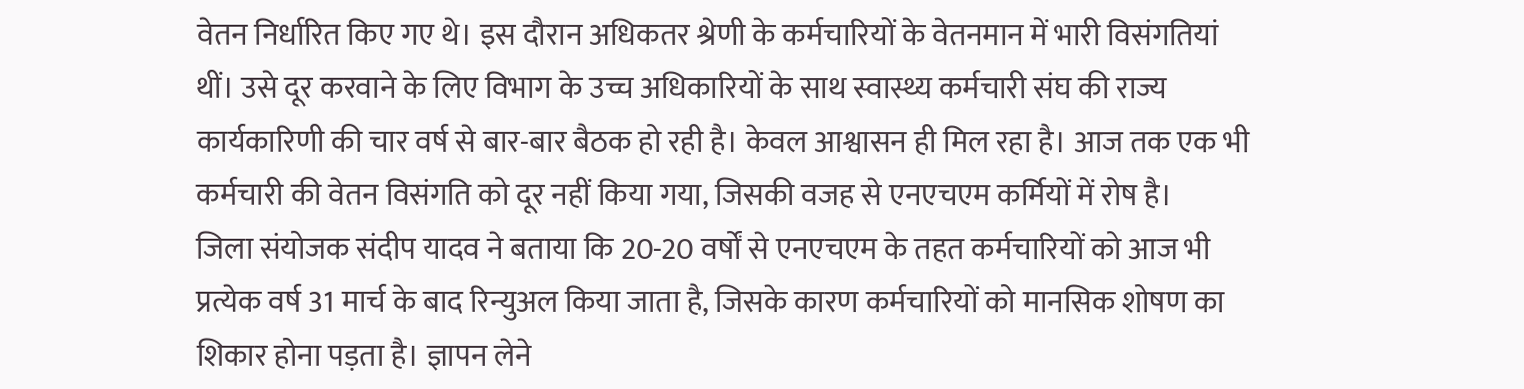वेतन निर्धारित किए गए थे। इस दौरान अधिकतर श्रेणी के कर्मचारियों के वेतनमान में भारी विसंगतियां थीं। उसे दूर करवाने के लिए विभाग के उच्च अधिकारियों के साथ स्वास्थ्य कर्मचारी संघ की राज्य कार्यकारिणी की चार वर्ष से बार-बार बैठक हो रही है। केवल आश्वासन ही मिल रहा है। आज तक एक भी कर्मचारी की वेतन विसंगति को दूर नहीं किया गया, जिसकी वजह से एनएचएम कर्मियों में रोष है।
जिला संयोजक संदीप यादव ने बताया कि 20-20 वर्षों से एनएचएम के तहत कर्मचारियों को आज भी प्रत्येक वर्ष 31 मार्च के बाद रिन्युअल किया जाता है, जिसके कारण कर्मचारियों को मानसिक शोषण का शिकार होना पड़ता है। ज्ञापन लेने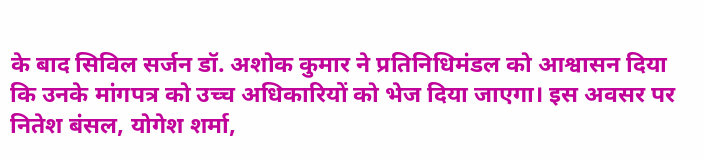के बाद सिविल सर्जन डॉ. अशोक कुमार ने प्रतिनिधिमंडल को आश्वासन दिया कि उनके मांगपत्र को उच्च अधिकारियों को भेज दिया जाएगा। इस अवसर पर नितेश बंसल, योगेश शर्मा,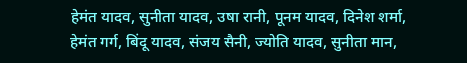हेमंत यादव, सुनीता यादव, उषा रानी, पूनम यादव, दिनेश शर्मा, हेमंत गर्ग, बिंदू यादव, संजय सैनी, ज्योति यादव, सुनीता मान,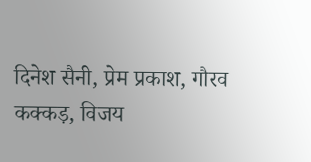दिनेश सैनी, प्रेम प्रकाश, गौरव कक्कड़, विजय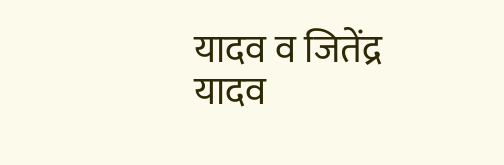यादव व जितेंद्र यादव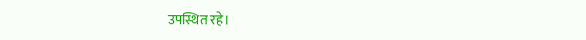उपस्थित रहे।